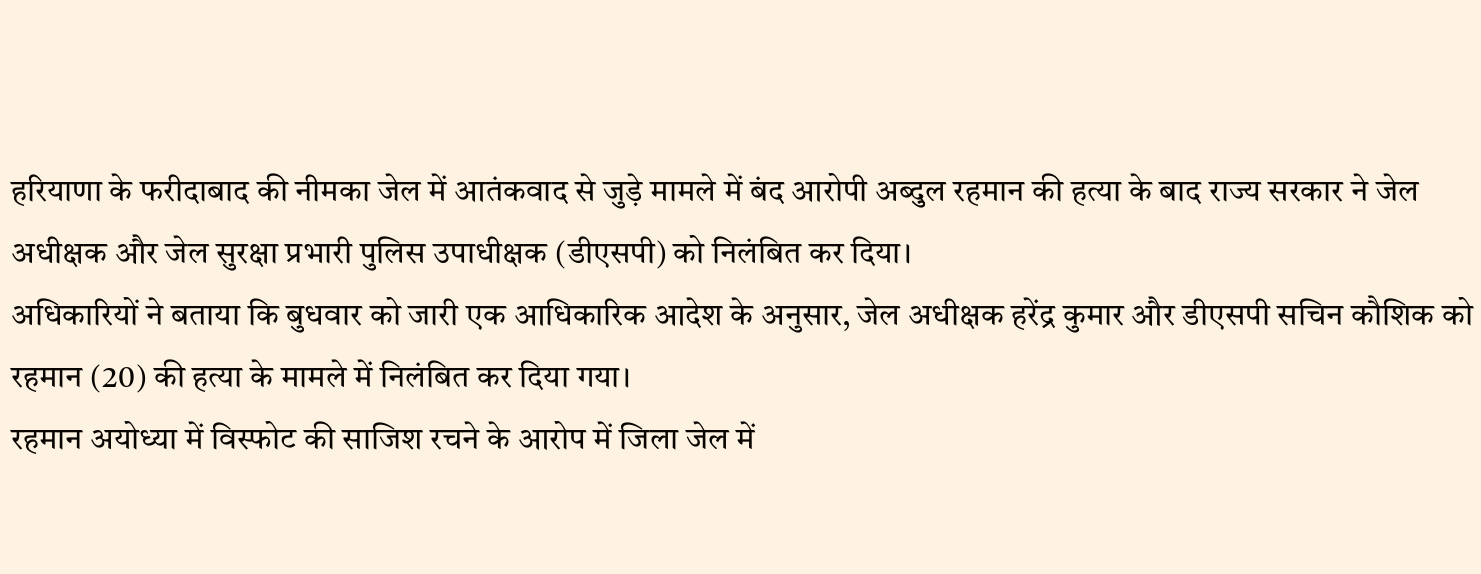हरियाणा के फरीदाबाद की नीमका जेल में आतंकवाद से जुड़े मामले में बंद आरोपी अब्दुल रहमान की हत्या के बाद राज्य सरकार ने जेल अधीक्षक और जेल सुरक्षा प्रभारी पुलिस उपाधीक्षक (डीएसपी) को निलंबित कर दिया।
अधिकारियों ने बताया कि बुधवार को जारी एक आधिकारिक आदेश के अनुसार, जेल अधीक्षक हरेंद्र कुमार और डीएसपी सचिन कौशिक को रहमान (20) की हत्या के मामले में निलंबित कर दिया गया।
रहमान अयोध्या में विस्फोट की साजिश रचने के आरोप में जिला जेल में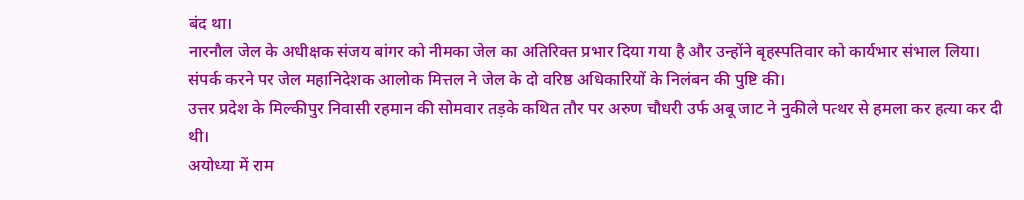बंद था।
नारनौल जेल के अधीक्षक संजय बांगर को नीमका जेल का अतिरिक्त प्रभार दिया गया है और उन्होंने बृहस्पतिवार को कार्यभार संभाल लिया।
संपर्क करने पर जेल महानिदेशक आलोक मित्तल ने जेल के दो वरिष्ठ अधिकारियों के निलंबन की पुष्टि की।
उत्तर प्रदेश के मिल्कीपुर निवासी रहमान की सोमवार तड़के कथित तौर पर अरुण चौधरी उर्फ अबू जाट ने नुकीले पत्थर से हमला कर हत्या कर दी थी।
अयोध्या में राम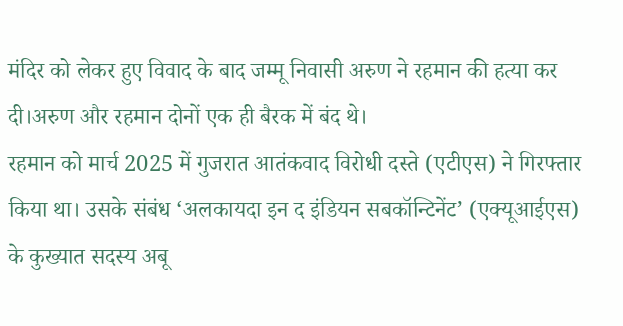मंदिर को लेकर हुए विवाद के बाद जम्मू निवासी अरुण ने रहमान की हत्या कर दी।अरुण और रहमान दोनों एक ही बैरक में बंद थे।
रहमान को मार्च 2025 में गुजरात आतंकवाद विरोधी दस्ते (एटीएस) ने गिरफ्तार किया था। उसके संबंध ‘अलकायदा इन द इंडियन सबकॉन्टिनेंट’ (एक्यूआईएस) के कुख्यात सदस्य अबू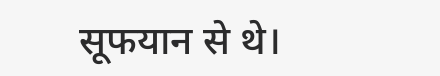सूफयान से थे।